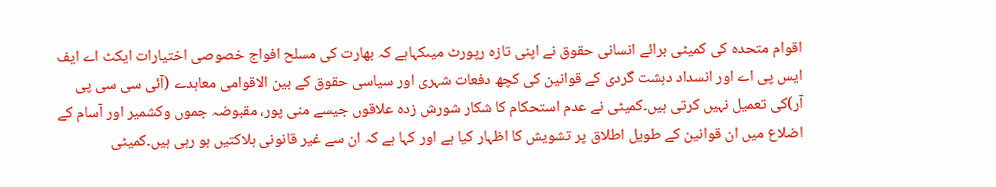اقوام متحدہ کی کمیٹی برائے انسانی حقوق نے اپنی تازہ رپورٹ میںکہاہے کہ بھارت کی مسلح افواج خصوصی اختیارات ایکٹ اے ایف ایس پی اے اور انسداد دہشت گردی کے قوانین کی کچھ دفعات شہری اور سیاسی حقوق کے بین الاقوامی معاہدے (آئی سی سی پی آر)کی تعمیل نہیں کرتی ہیں۔کمیٹی نے عدم استحکام کا شکار شورش زدہ علاقوں جیسے منی پور، مقبوضہ جموں وکشمیر اور آسام کے اضلاع میں ان قوانین کے طویل اطلاق پر تشویش کا اظہار کیا ہے اور کہا ہے کہ ان سے غیر قانونی ہلاکتیں ہو رہی ہیں۔کمیٹی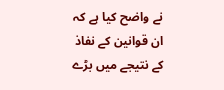نے واضح کیا ہے کہ ان قوانین کے نفاذ کے نتیجے میں بڑے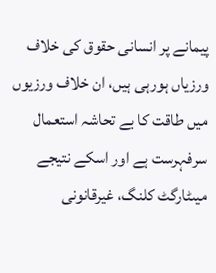پیمانے پر انسانی حقوق کی خلاف ورزیاں ہورہی ہیں، ان خلاف ورزیوں میں طاقت کا بے تحاشہ استعمال سرفہرست ہے اور اسکے نتیجے میںٹارگٹ کلنگ، غیرقانونی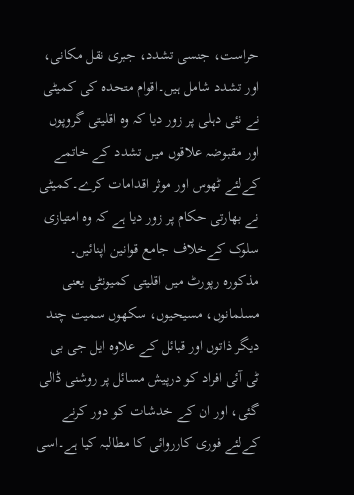حراست، جنسی تشدد، جبری نقل مکانی، اور تشدد شامل ہیں۔اقوام متحدہ کی کمیٹی نے نئی دہلی پر زور دیا کہ وہ اقلیتی گروپوں اور مقبوضہ علاقوں میں تشدد کے خاتمے کےلئے ٹھوس اور موثر اقدامات کرے۔کمیٹی نے بھارتی حکام پر زور دیا ہے کہ وہ امتیازی سلوک کےخلاف جامع قوانین اپنائیں۔ مذکورہ رپورٹ میں اقلیتی کمیونٹی یعنی مسلمانوں، مسیحیوں، سکھوں سمیت چند دیگر ذاتوں اور قبائل کے علاوہ ایل جی بی ٹی آئی افراد کو درپیش مسائل پر روشنی ڈالی گئی، اور ان کے خدشات کو دور کرنے کےلئے فوری کارروائی کا مطالبہ کیا ہے۔اسی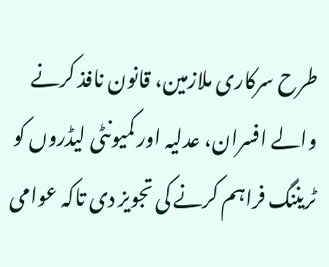طرح سرکاری ملازمین، قانون نافذ کرنے والے افسران، عدلیہ اور کمیونٹی لیڈروں کو ٹریننگ فراہم کرنے کی تجویز دی تاکہ عوامی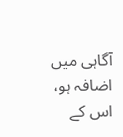آگاہی میں اضافہ ہو، اس کے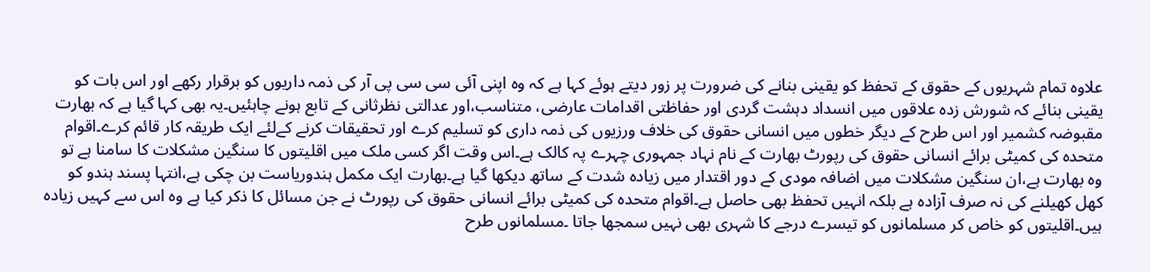علاوہ تمام شہریوں کے حقوق کے تحفظ کو یقینی بنانے کی ضرورت پر زور دیتے ہوئے کہا ہے کہ وہ اپنی آئی سی سی پی آر کی ذمہ داریوں کو برقرار رکھے اور اس بات کو یقینی بنائے کہ شورش زدہ علاقوں میں انسداد دہشت گردی اور حفاظتی اقدامات عارضی، متناسب،اور عدالتی نظرثانی کے تابع ہونے چاہئیں۔یہ بھی کہا گیا ہے کہ بھارت مقبوضہ کشمیر اور اس طرح کے دیگر خطوں میں انسانی حقوق کی خلاف ورزیوں کی ذمہ داری کو تسلیم کرے اور تحقیقات کرنے کےلئے ایک طریقہ کار قائم کرے۔اقوام متحدہ کی کمیٹی برائے انسانی حقوق کی رپورٹ بھارت کے نام نہاد جمہوری چہرے پہ کالک ہے۔اس وقت اگر کسی ملک میں اقلیتوں کا سنگین مشکلات کا سامنا ہے تو وہ بھارت ہے،ان سنگین مشکلات میں اضافہ مودی کے دور اقتدار میں زیادہ شدت کے ساتھ دیکھا گیا ہے۔بھارت ایک مکمل ہندوریاست بن چکی ہے،انتہا پسند ہندو کو کھل کھیلنے کی نہ صرف آزادہ ہے بلکہ انہیں تحفظ بھی حاصل ہے۔اقوام متحدہ کی کمیٹی برائے انسانی حقوق کی رپورٹ نے جن مسائل کا ذکر کیا ہے وہ اس سے کہیں زیادہ ہیں۔اقلیتوں کو خاص کر مسلمانوں کو تیسرے درجے کا شہری بھی نہیں سمجھا جاتا ۔مسلمانوں طرح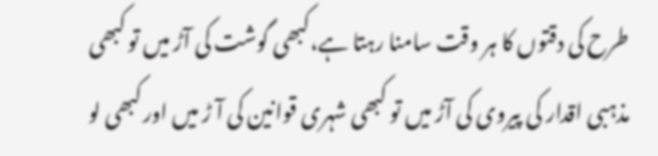طرح کی دقتوں کا ہر وقت سامنا رہتا ہے،کبھی گوشت کی آڑ میں تو کبھی مذہبی اقدار کی پیروی کی آڑ میں تو کبھی شہری قوانین کی آ ڑ میں اور کبھی لو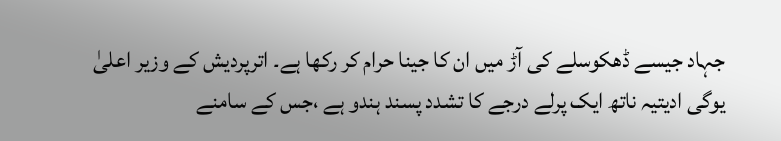جہاد جیسے ڈھکوسلے کی آڑ میں ان کا جینا حرام کر رکھا ہے۔ اترپردیش کے وزیر اعلیٰ یوگی ادیتیہ ناتھ ایک پرلے درجے کا تشدد پسند ہندو ہے ،جس کے سامنے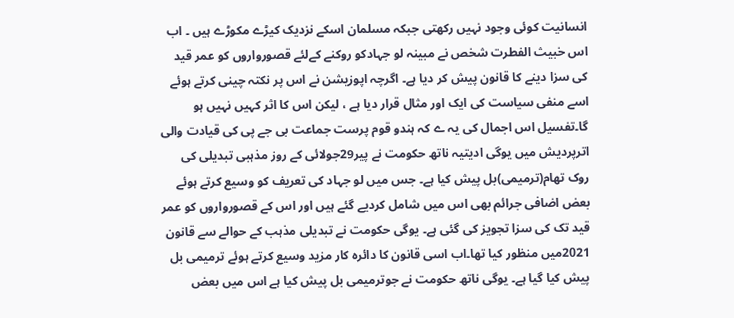انسانیت کوئی وجود نہیں رکھتی جبکہ مسلمان اسکے نزدیک کیڑے مکوڑے ہیں ۔ اب اس خبیث الفطرت شخص نے مبینہ لو جہادکو روکنے کےلئے قصورواروں کو عمر قید کی سزا دینے کا قانون پیش کر دیا ہے۔ اگرچہ اپوزیشن نے اس پر نکتہ چینی کرتے ہوئے اسے منفی سیاست کی ایک اور مثال قرار دیا ہے ، لیکن اس کا اثر کہیں نہیں ہو گا۔تفسیل اس اجمال کی یہ ے کہ ہندو قوم پرست جماعت بی جے پی کی قیادت والی اترپردیش میں یوگی ادیتیہ ناتھ حکومت نے پیر29جولائی کے روز مذہبی تبدیلی کی روک تھام(ترمیمی)بل پیش کیا ہے۔ جس میں لو جہاد کی تعریف کو وسیع کرتے ہوئے بعض اضافی جرائم بھی اس میں شامل کردیے گئے ہیں اور اس کے قصورواروں کو عمر قید تک کی سزا تجویز کی گئی ہے۔ یوگی حکومت نے تبدیلی مذہب کے حوالے سے قانون 2021میں منظور کیا تھا۔اب اسی قانون کا دائرہ کار مزید وسیع کرتے ہوئے ترمیمی بل پیش کیا گیا ہے۔ یوگی ناتھ حکومت نے جوترمیمی بل پیش کیا ہے اس میں بعض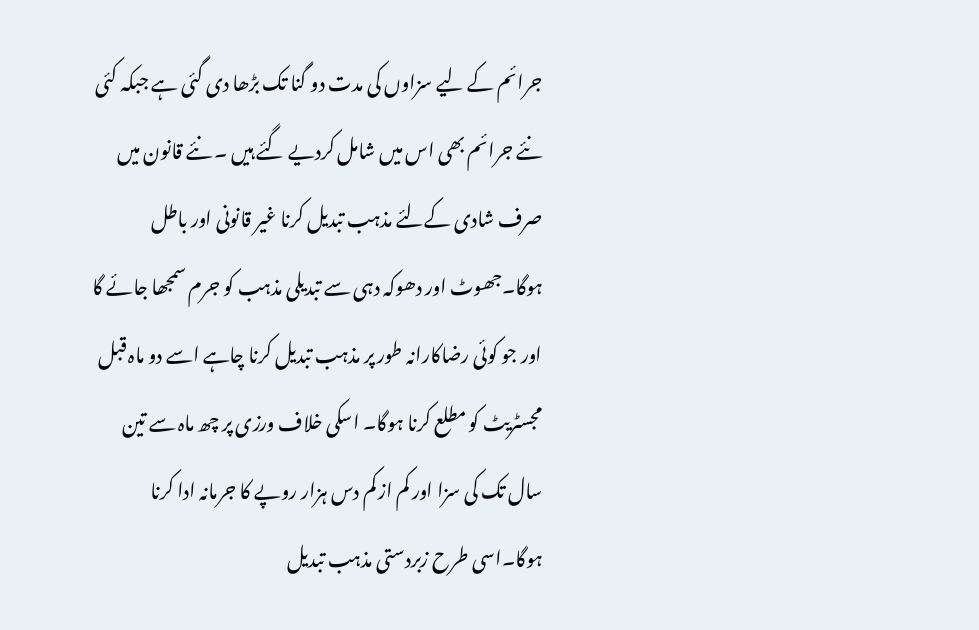جرائم کے لیے سزاوں کی مدت دو گنا تک بڑھا دی گئی ہے جبکہ کئی نئے جرائم بھی اس میں شامل کردیے گئے ہیں ۔ نئے قانون میں صرف شادی کےلئے مذہب تبدیل کرنا غیر قانونی اور باطل ہوگا۔جھوٹ اور دھوکہ دہی سے تبدیلی مذہب کو جرم سمجھا جائے گا اور جو کوئی رضاکارانہ طور پر مذہب تبدیل کرنا چاہے اسے دو ماہ قبل مجسٹریٹ کو مطلع کرنا ہوگا۔ اسکی خلاف ورزی پر چھ ماہ سے تین سال تک کی سزا اور کم از کم دس ہزار روپے کا جرمانہ ادا کرنا ہوگا۔اسی طرح زبردستی مذہب تبدیل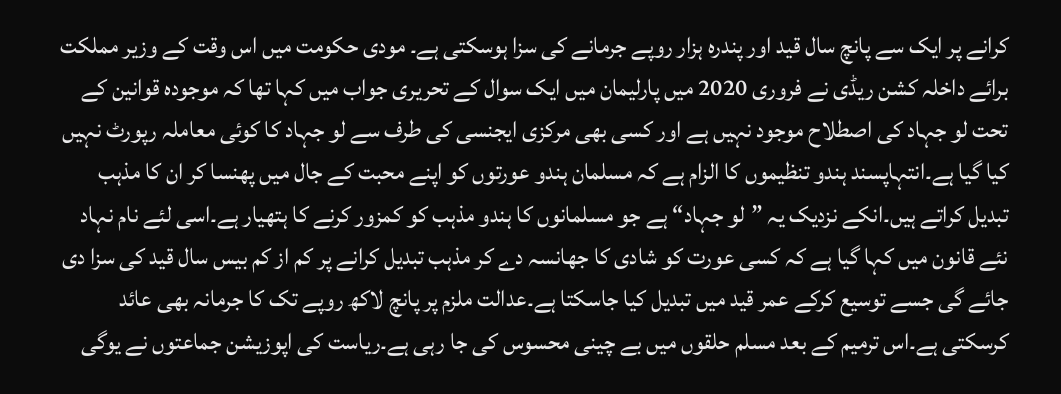کرانے پر ایک سے پانچ سال قید اور پندرہ ہزار روپے جرمانے کی سزا ہوسکتی ہے۔ مودی حکومت میں اس وقت کے وزیر مملکت برائے داخلہ کشن ریڈی نے فروری 2020 میں پارلیمان میں ایک سوال کے تحریری جواب میں کہا تھا کہ موجودہ قوانین کے تحت لو جہاد کی اصطلاح موجود نہیں ہے اور کسی بھی مرکزی ایجنسی کی طرف سے لو جہاد کا کوئی معاملہ رپورٹ نہیں کیا گیا ہے۔انتہاپسند ہندو تنظیموں کا الزام ہے کہ مسلمان ہندو عورتوں کو اپنے محبت کے جال میں پھنسا کر ان کا مذہب تبدیل کراتے ہیں۔انکے نزدیک یہ ”لو جہاد“ ہے جو مسلمانوں کا ہندو مذہب کو کمزور کرنے کا ہتھیار ہے۔اسی لئے نام نہاد نئے قانون میں کہا گیا ہے کہ کسی عورت کو شادی کا جھانسہ دے کر مذہب تبدیل کرانے پر کم از کم بیس سال قید کی سزا دی جائے گی جسے توسیع کرکے عمر قید میں تبدیل کیا جاسکتا ہے۔عدالت ملزم پر پانچ لاکھ روپے تک کا جرمانہ بھی عائد کرسکتی ہے۔اس ترمیم کے بعد مسلم حلقوں میں بے چینی محسوس کی جا رہی ہے۔ریاست کی اپوزیشن جماعتوں نے یوگی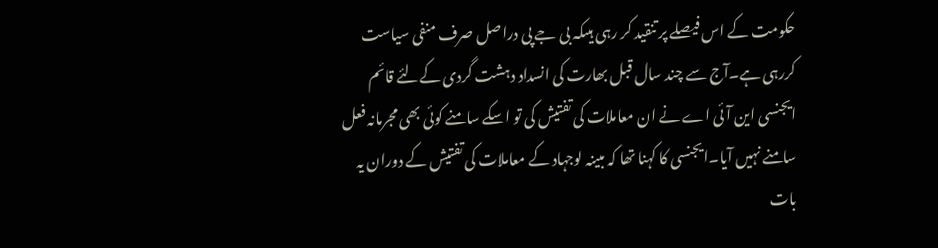حکومت کے اس فیصلے پر تنقید کر رہی ہیںکہ بی جے پی دراصل صرف منفی سیاست کررہی ہے۔آج سے چند سال قبل بھارت کی انسداد دہشت گردی کےلئے قائم ایجنسی این آئی اے نے ان معاملات کی تفتیش کی تو اسکے سامنے کوئی بھی مجرمانہ فعل سامنے نہیں آیا۔ایجنسی کا کہنا تھا کہ مبینہ لوجہاد کے معاملات کی تفتیش کے دوران یہ بات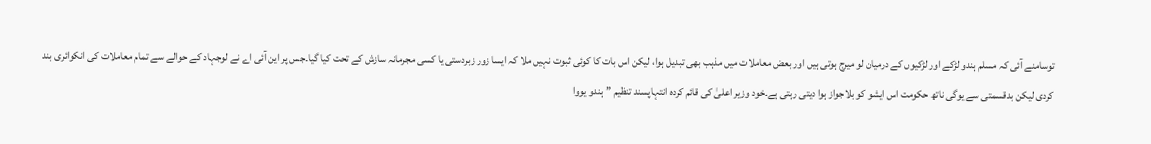توسامنے آئی کہ مسلم ہندو لڑکے اور لڑکیوں کے درمیان لو میرج ہوتی ہیں اور بعض معاملات میں مذہب بھی تبدیل ہوا، لیکن اس بات کا کوئی ثبوت نہیں ملا کہ ایسا زور زبردستی یا کسی مجرمانہ سازش کے تحت کیا گیا۔جس پر این آئی اے نے لوجہاد کے حوالے سے تمام معاملات کی انکوائری بند کردی لیکن بدقسمتی سے یوگی ناتھ حکومت اس ایشو کو بلاجواز ہوا دیتی رہتی ہے۔خود وزیر اعلیٰ کی قائم کردہ انتہاپسند تنظیم ”ہندو یووا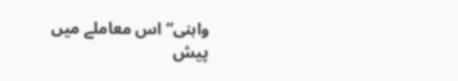واہنی“ اس معاملے میں پیش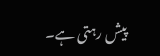پیش رہتی ہے۔